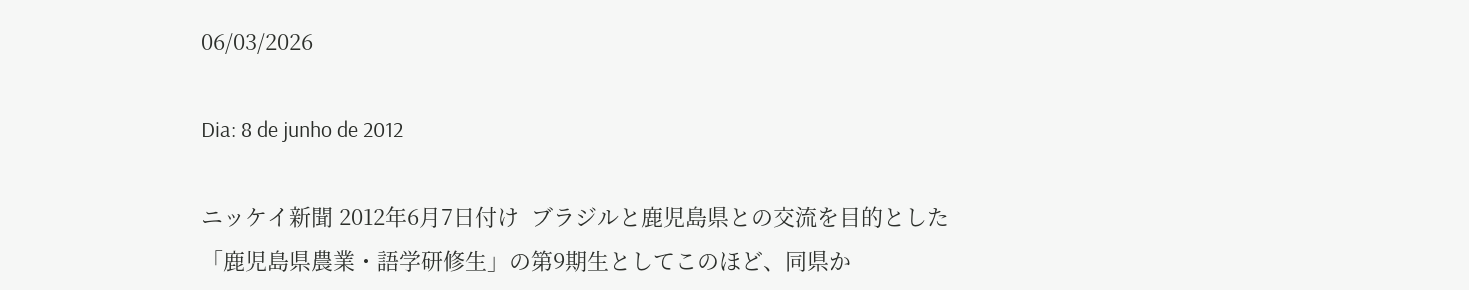06/03/2026

Dia: 8 de junho de 2012

ニッケイ新聞 2012年6月7日付け  ブラジルと鹿児島県との交流を目的とした「鹿児島県農業・語学研修生」の第9期生としてこのほど、同県か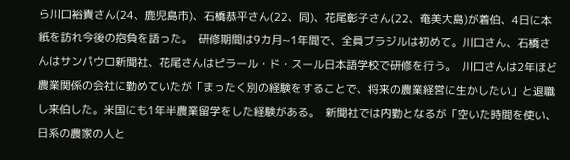ら川口裕貴さん(24、鹿児島市)、石橋恭平さん(22、同)、花尾彰子さん(22、奄美大島)が着伯、4日に本紙を訪れ今後の抱負を語った。  研修期間は9カ月~1年間で、全員ブラジルは初めて。川口さん、石橋さんはサンパウロ新聞社、花尾さんはピラール・ド・スール日本語学校で研修を行う。  川口さんは2年ほど農業関係の会社に勤めていたが「まったく別の経験をすることで、将来の農業経営に生かしたい」と退職し来伯した。米国にも1年半農業留学をした経験がある。  新聞社では内勤となるが「空いた時間を使い、日系の農家の人と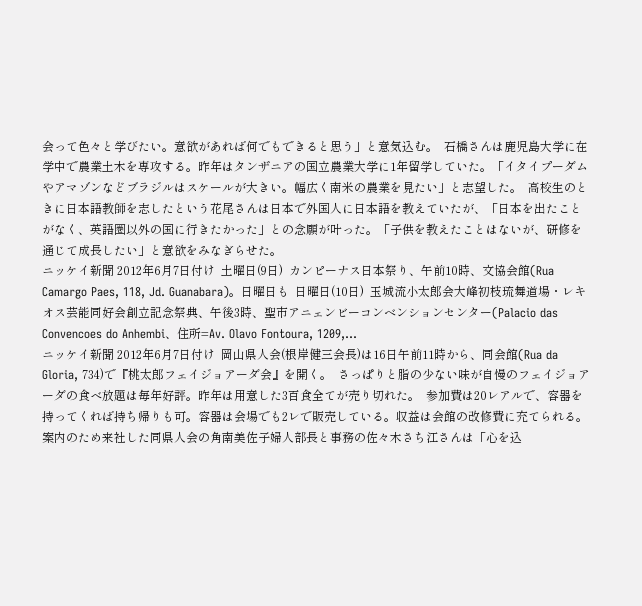会って色々と学びたい。意欲があれば何でもできると思う」と意気込む。  石橋さんは鹿児島大学に在学中で農業土木を専攻する。昨年はタンザニアの国立農業大学に1年留学していた。「イタイプーダムやアマゾンなどブラジルはスケールが大きい。幅広く南米の農業を見たい」と志望した。  高校生のときに日本語教師を志したという花尾さんは日本で外国人に日本語を教えていたが、「日本を出たことがなく、英語圏以外の国に行きたかった」との念願が叶った。「子供を教えたことはないが、研修を通じて成長したい」と意欲をみなぎらせた。
ニッケイ新聞 2012年6月7日付け  土曜日(9日)  カンピーナス日本祭り、午前10時、文協会館(Rua Camargo Paes, 118, Jd. Guanabara)。日曜日も  日曜日(10日)  玉城流小太郎会大峰初枝琉舞道場・レキオス芸能同好会創立記念祭典、午後3時、聖市アニェンビーコンベンションセンター(Palacio das Convencoes do Anhembi、住所=Av. Olavo Fontoura, 1209,...
ニッケイ新聞 2012年6月7日付け  岡山県人会(根岸健三会長)は16日午前11時から、同会館(Rua da Gloria, 734)で『桃太郎フェイジョアーダ会』を開く。  さっぱりと脂の少ない味が自慢のフェイジョアーダの食べ放題は毎年好評。昨年は用意した3百食全てが売り切れた。  参加費は20レアルで、容器を持ってくれば持ち帰りも可。容器は会場でも2レで販売している。収益は会館の改修費に充てられる。  案内のため来社した同県人会の角南美佐子婦人部長と事務の佐々木さち江さんは「心を込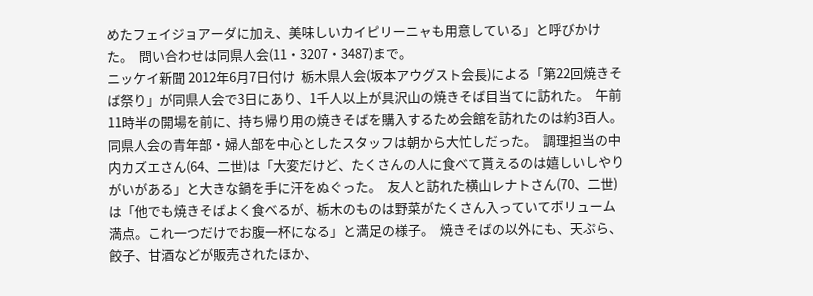めたフェイジョアーダに加え、美味しいカイピリーニャも用意している」と呼びかけた。  問い合わせは同県人会(11・3207・3487)まで。
ニッケイ新聞 2012年6月7日付け  栃木県人会(坂本アウグスト会長)による「第22回焼きそば祭り」が同県人会で3日にあり、1千人以上が具沢山の焼きそば目当てに訪れた。  午前11時半の開場を前に、持ち帰り用の焼きそばを購入するため会館を訪れたのは約3百人。同県人会の青年部・婦人部を中心としたスタッフは朝から大忙しだった。  調理担当の中内カズエさん(64、二世)は「大変だけど、たくさんの人に食べて貰えるのは嬉しいしやりがいがある」と大きな鍋を手に汗をぬぐった。  友人と訪れた横山レナトさん(70、二世)は「他でも焼きそばよく食べるが、栃木のものは野菜がたくさん入っていてボリューム満点。これ一つだけでお腹一杯になる」と満足の様子。  焼きそばの以外にも、天ぷら、餃子、甘酒などが販売されたほか、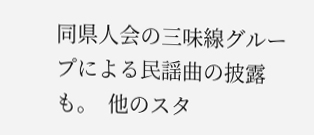同県人会の三味線グループによる民謡曲の披露も。  他のスタ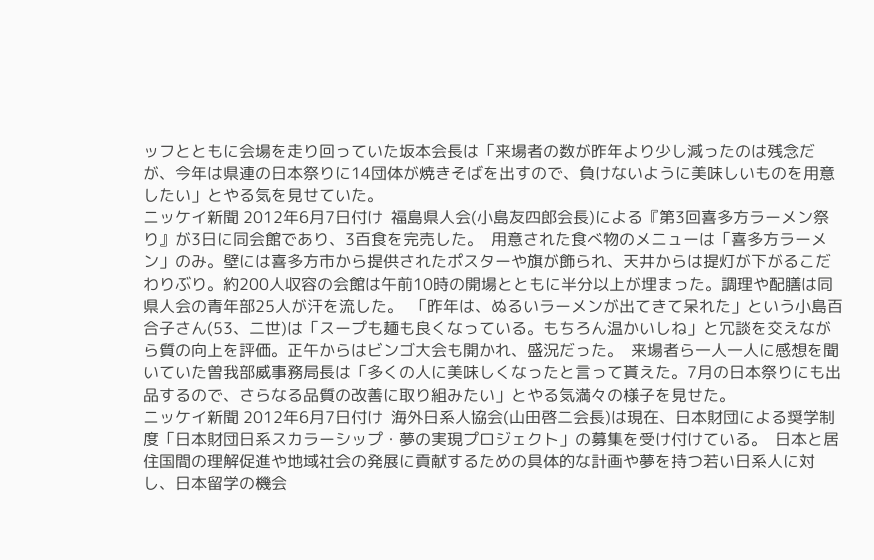ッフとともに会場を走り回っていた坂本会長は「来場者の数が昨年より少し減ったのは残念だが、今年は県連の日本祭りに14団体が焼きそばを出すので、負けないように美味しいものを用意したい」とやる気を見せていた。
ニッケイ新聞 2012年6月7日付け  福島県人会(小島友四郎会長)による『第3回喜多方ラーメン祭り』が3日に同会館であり、3百食を完売した。  用意された食べ物のメニューは「喜多方ラーメン」のみ。壁には喜多方市から提供されたポスターや旗が飾られ、天井からは提灯が下がるこだわりぶり。約200人収容の会館は午前10時の開場とともに半分以上が埋まった。調理や配膳は同県人会の青年部25人が汗を流した。  「昨年は、ぬるいラーメンが出てきて呆れた」という小島百合子さん(53、二世)は「スープも麺も良くなっている。もちろん温かいしね」と冗談を交えながら質の向上を評価。正午からはビンゴ大会も開かれ、盛況だった。  来場者ら一人一人に感想を聞いていた曽我部威事務局長は「多くの人に美味しくなったと言って貰えた。7月の日本祭りにも出品するので、さらなる品質の改善に取り組みたい」とやる気満々の様子を見せた。
ニッケイ新聞 2012年6月7日付け  海外日系人協会(山田啓二会長)は現在、日本財団による奨学制度「日本財団日系スカラーシップ・夢の実現プロジェクト」の募集を受け付けている。  日本と居住国間の理解促進や地域社会の発展に貢献するための具体的な計画や夢を持つ若い日系人に対し、日本留学の機会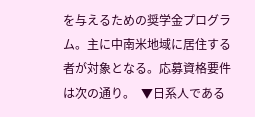を与えるための奨学金プログラム。主に中南米地域に居住する者が対象となる。応募資格要件は次の通り。  ▼日系人である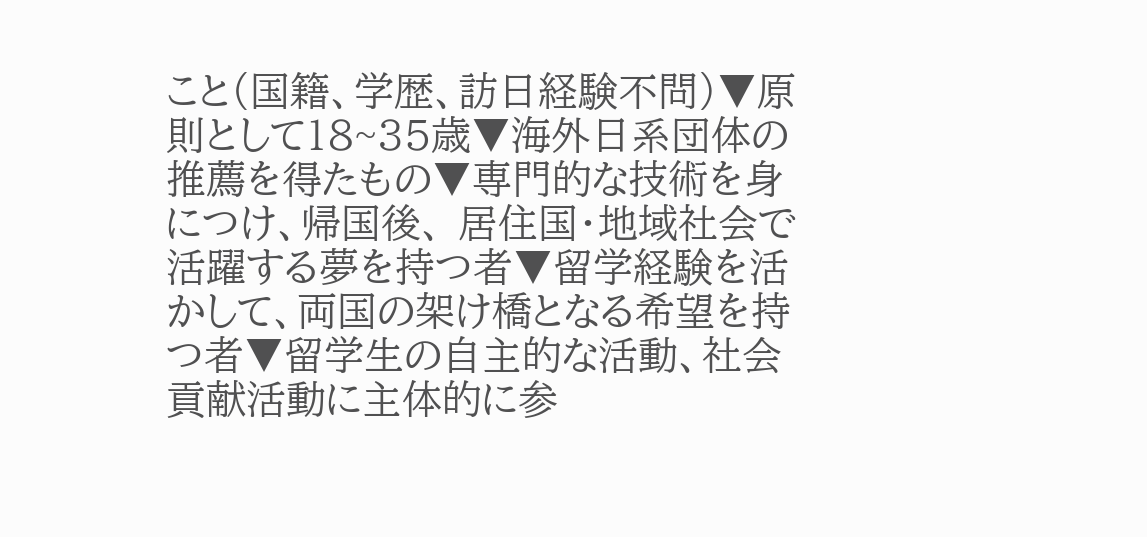こと(国籍、学歴、訪日経験不問)▼原則として18~35歳▼海外日系団体の推薦を得たもの▼専門的な技術を身につけ、帰国後、 居住国・地域社会で活躍する夢を持つ者▼留学経験を活かして、両国の架け橋となる希望を持つ者▼留学生の自主的な活動、社会貢献活動に主体的に参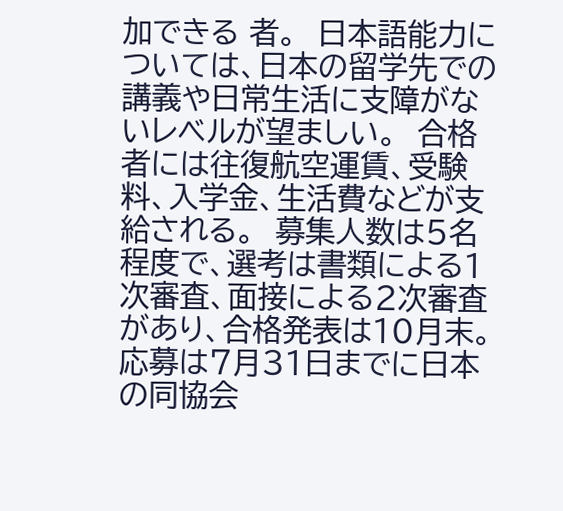加できる 者。  日本語能力については、日本の留学先での講義や日常生活に支障がないレベルが望ましい。  合格者には往復航空運賃、受験料、入学金、生活費などが支給される。  募集人数は5名程度で、選考は書類による1次審査、面接による2次審査があり、合格発表は10月末。  応募は7月31日までに日本の同協会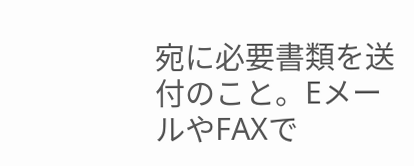宛に必要書類を送付のこと。EメールやFAXで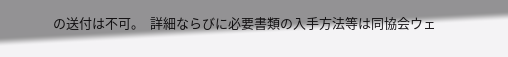の送付は不可。  詳細ならびに必要書類の入手方法等は同協会ウェ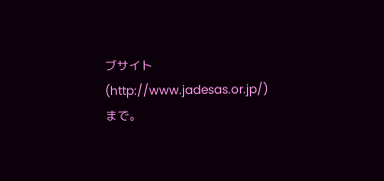ブサイト(http://www.jadesas.or.jp/)まで。